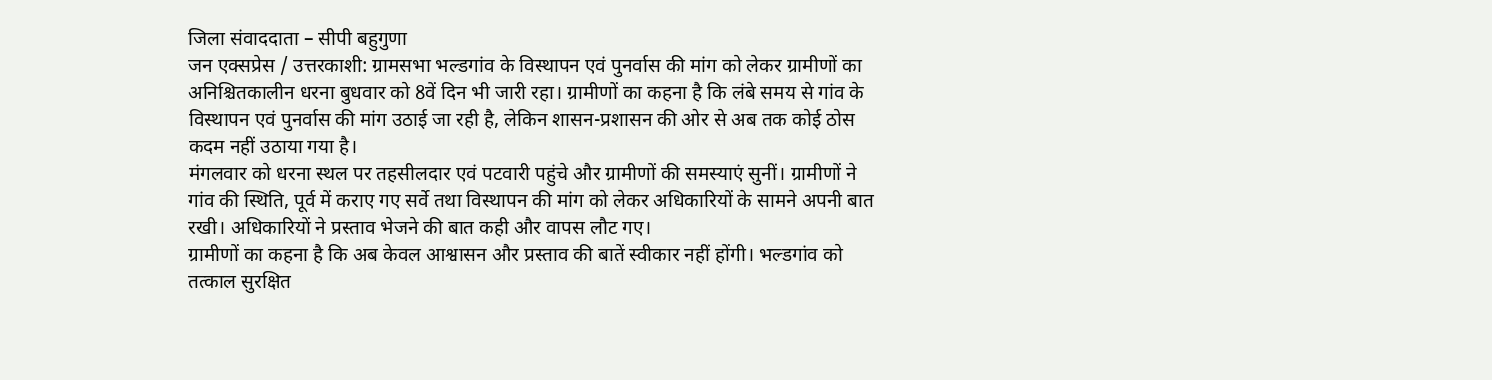जिला संवाददाता – सीपी बहुगुणा
जन एक्सप्रेस / उत्तरकाशी: ग्रामसभा भल्डगांव के विस्थापन एवं पुनर्वास की मांग को लेकर ग्रामीणों का अनिश्चितकालीन धरना बुधवार को 8वें दिन भी जारी रहा। ग्रामीणों का कहना है कि लंबे समय से गांव के विस्थापन एवं पुनर्वास की मांग उठाई जा रही है, लेकिन शासन-प्रशासन की ओर से अब तक कोई ठोस कदम नहीं उठाया गया है।
मंगलवार को धरना स्थल पर तहसीलदार एवं पटवारी पहुंचे और ग्रामीणों की समस्याएं सुनीं। ग्रामीणों ने गांव की स्थिति, पूर्व में कराए गए सर्वे तथा विस्थापन की मांग को लेकर अधिकारियों के सामने अपनी बात रखी। अधिकारियों ने प्रस्ताव भेजने की बात कही और वापस लौट गए।
ग्रामीणों का कहना है कि अब केवल आश्वासन और प्रस्ताव की बातें स्वीकार नहीं होंगी। भल्डगांव को तत्काल सुरक्षित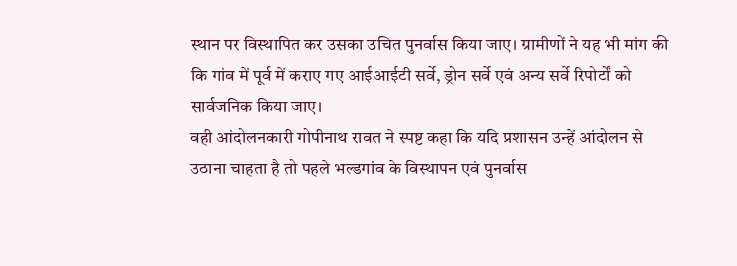स्थान पर विस्थापित कर उसका उचित पुनर्वास किया जाए। ग्रामीणों ने यह भी मांग की कि गांव में पूर्व में कराए गए आईआईटी सर्वे, ड्रोन सर्वे एवं अन्य सर्वे रिपोर्टों को सार्वजनिक किया जाए।
वही आंदोलनकारी गोपीनाथ रावत ने स्पष्ट कहा कि यदि प्रशासन उन्हें आंदोलन से उठाना चाहता है तो पहले भल्डगांव के विस्थापन एवं पुनर्वास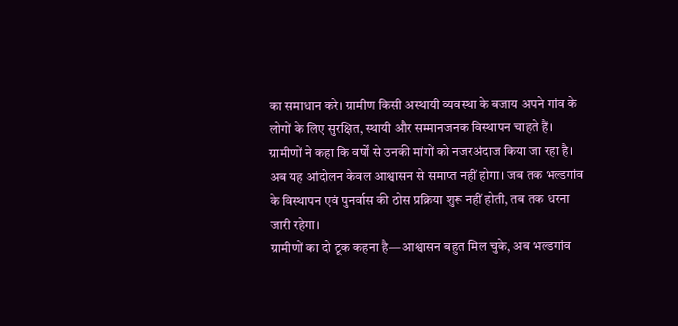का समाधान करे। ग्रामीण किसी अस्थायी व्यवस्था के बजाय अपने गांव के लोगों के लिए सुरक्षित, स्थायी और सम्मानजनक विस्थापन चाहते हैं।
ग्रामीणों ने कहा कि वर्षों से उनकी मांगों को नजरअंदाज किया जा रहा है। अब यह आंदोलन केवल आश्वासन से समाप्त नहीं होगा। जब तक भल्डगांव के विस्थापन एवं पुनर्वास की ठोस प्रक्रिया शुरू नहीं होती, तब तक धरना जारी रहेगा।
ग्रामीणों का दो टूक कहना है—आश्वासन बहुत मिल चुके, अब भल्डगांव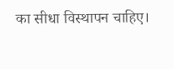का सीधा विस्थापन चाहिए।